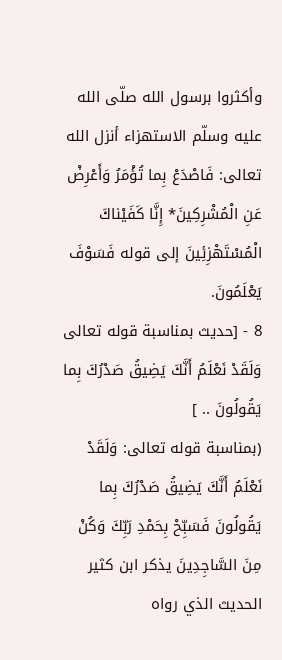وأكثروا برسول الله صلّى الله عليه وسلّم الاستهزاء أنزل الله تعالى: فَاصْدَعْ بِما تُؤْمَرُ وَأَعْرِضْ عَنِ الْمُشْرِكِينَ* إِنَّا كَفَيْناكَ الْمُسْتَهْزِئِينَ إلى قوله فَسَوْفَ يَعْلَمُونَ.
8 - [حديث بمناسبة قوله تعالى وَلَقَدْ نَعْلَمُ أَنَّكَ يَضِيقُ صَدْرُكَ بِما يَقُولُونَ .. ]
(بمناسبة قوله تعالى: وَلَقَدْ نَعْلَمُ أَنَّكَ يَضِيقُ صَدْرُكَ بِما يَقُولُونَ فَسَبِّحْ بِحَمْدِ رَبِّكَ وَكُنْ مِنَ السَّاجِدِينَ يذكر ابن كثير الحديث الذي رواه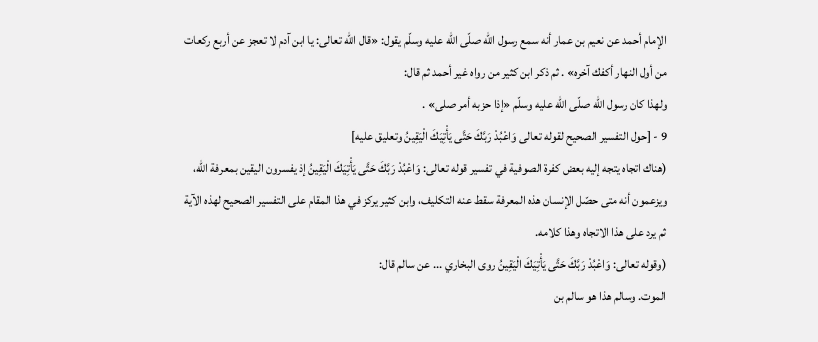الإمام أحمد عن نعيم بن عمار أنه سمع رسول الله صلّى الله عليه وسلّم يقول: «قال الله تعالى: يا ابن آدم لا تعجز عن أربع ركعات من أول النهار أكفك آخره» . ثم ذكر ابن كثير من رواه غير أحمد ثم قال:
ولهذا كان رسول الله صلّى الله عليه وسلّم «إذا حزبه أمر صلى» .
9 - [حول التفسير الصحيح لقوله تعالى وَاعْبُدْ رَبَّكَ حَتَّى يَأْتِيَكَ الْيَقِينُ وتعليق عليه]
(هناك اتجاه يتجه إليه بعض كفرة الصوفية في تفسير قوله تعالى: وَاعْبُدْ رَبَّكَ حَتَّى يَأْتِيَكَ الْيَقِينُ إذ يفسرون اليقين بمعرفة الله، ويزعمون أنه متى حصّل الإنسان هذه المعرفة سقط عنه التكليف، وابن كثير يركز في هذا المقام على التفسير الصحيح لهذه الآية ثم يرد على هذا الاتجاه وهذا كلامه.
(وقوله تعالى: وَاعْبُدْ رَبَّكَ حَتَّى يَأْتِيَكَ الْيَقِينُ روى البخاري ... عن سالم قال:
الموت. وسالم هذا هو سالم بن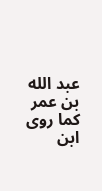عبد الله بن عمر كما روى ابن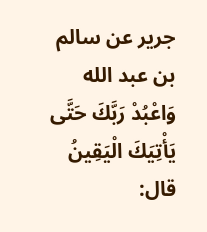جرير عن سالم بن عبد الله وَاعْبُدْ رَبَّكَ حَتَّى يَأْتِيَكَ الْيَقِينُ قال: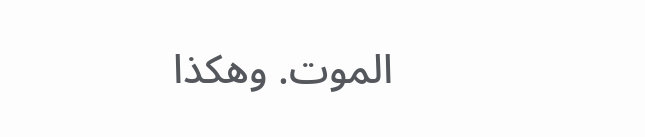الموت. وهكذا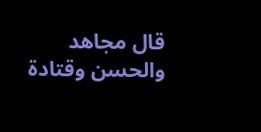قال مجاهد والحسن وقتادة